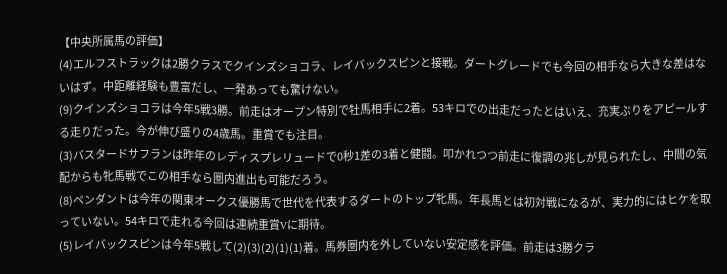【中央所属馬の評価】
(4)エルフストラックは2勝クラスでクインズショコラ、レイバックスピンと接戦。ダートグレードでも今回の相手なら大きな差はないはず。中距離経験も豊富だし、一発あっても驚けない。
(9)クインズショコラは今年5戦3勝。前走はオープン特別で牡馬相手に2着。53キロでの出走だったとはいえ、充実ぶりをアピールする走りだった。今が伸び盛りの4歳馬。重賞でも注目。
(3)バスタードサフランは昨年のレディスプレリュードで0秒1差の3着と健闘。叩かれつつ前走に復調の兆しが見られたし、中間の気配からも牝馬戦でこの相手なら圏内進出も可能だろう。
(8)ペンダントは今年の関東オークス優勝馬で世代を代表するダートのトップ牝馬。年長馬とは初対戦になるが、実力的にはヒケを取っていない。54キロで走れる今回は連続重賞Vに期待。
(5)レイバックスピンは今年5戦して(2)(3)(2)(1)(1)着。馬券圏内を外していない安定感を評価。前走は3勝クラ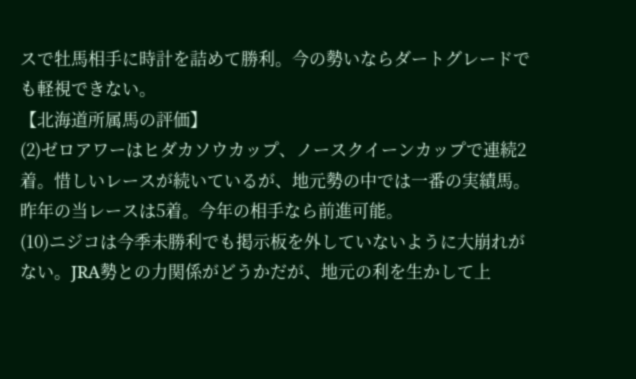スで牡馬相手に時計を詰めて勝利。今の勢いならダートグレードでも軽視できない。
【北海道所属馬の評価】
(2)ゼロアワーはヒダカソウカップ、ノースクイーンカップで連続2着。惜しいレースが続いているが、地元勢の中では一番の実績馬。昨年の当レースは5着。今年の相手なら前進可能。
(10)ニジコは今季未勝利でも掲示板を外していないように大崩れがない。JRA勢との力関係がどうかだが、地元の利を生かして上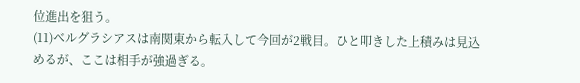位進出を狙う。
(11)ベルグラシアスは南関東から転入して今回が2戦目。ひと叩きした上積みは見込めるが、ここは相手が強過ぎる。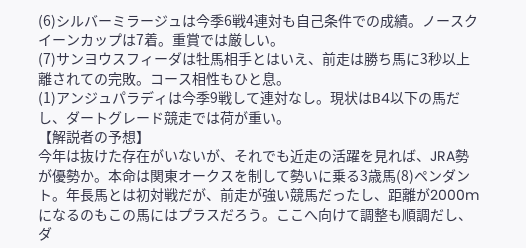(6)シルバーミラージュは今季6戦4連対も自己条件での成績。ノースクイーンカップは7着。重賞では厳しい。
(7)サンヨウスフィーダは牡馬相手とはいえ、前走は勝ち馬に3秒以上離されての完敗。コース相性もひと息。
(1)アンジュパラディは今季9戦して連対なし。現状はB4以下の馬だし、ダートグレード競走では荷が重い。
【解説者の予想】
今年は抜けた存在がいないが、それでも近走の活躍を見れば、JRA勢が優勢か。本命は関東オークスを制して勢いに乗る3歳馬(8)ペンダント。年長馬とは初対戦だが、前走が強い競馬だったし、距離が2000mになるのもこの馬にはプラスだろう。ここへ向けて調整も順調だし、ダ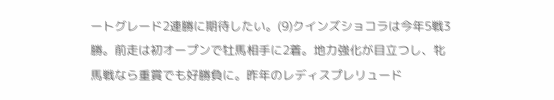ートグレード2連勝に期待したい。(9)クインズショコラは今年5戦3勝。前走は初オープンで牡馬相手に2着。地力強化が目立つし、牝馬戦なら重賞でも好勝負に。昨年のレディスプレリュード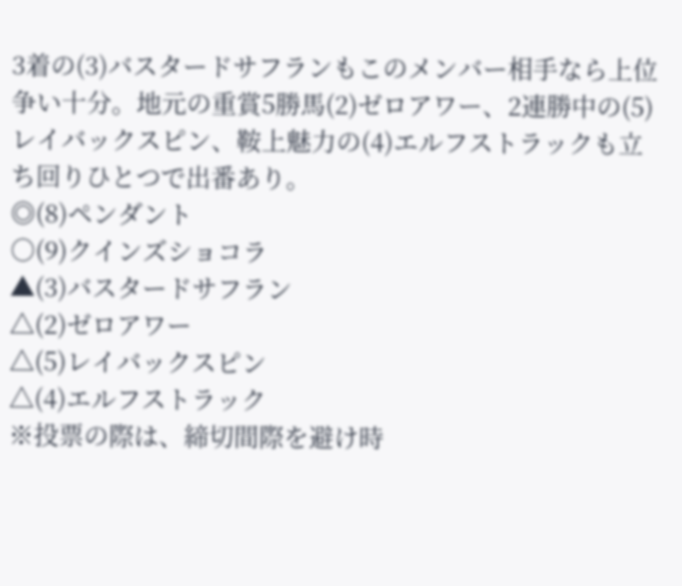3着の(3)バスタードサフランもこのメンバー相手なら上位争い十分。地元の重賞5勝馬(2)ゼロアワー、2連勝中の(5)レイバックスピン、鞍上魅力の(4)エルフストラックも立ち回りひとつで出番あり。
◎(8)ペンダント
○(9)クインズショコラ
▲(3)バスタードサフラン
△(2)ゼロアワー
△(5)レイバックスピン
△(4)エルフストラック
※投票の際は、締切間際を避け時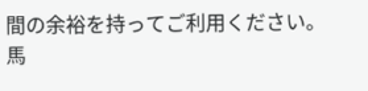間の余裕を持ってご利用ください。
馬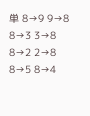単 8→9 9→8 8→3 3→8 8→2 2→8 8→5 8→4